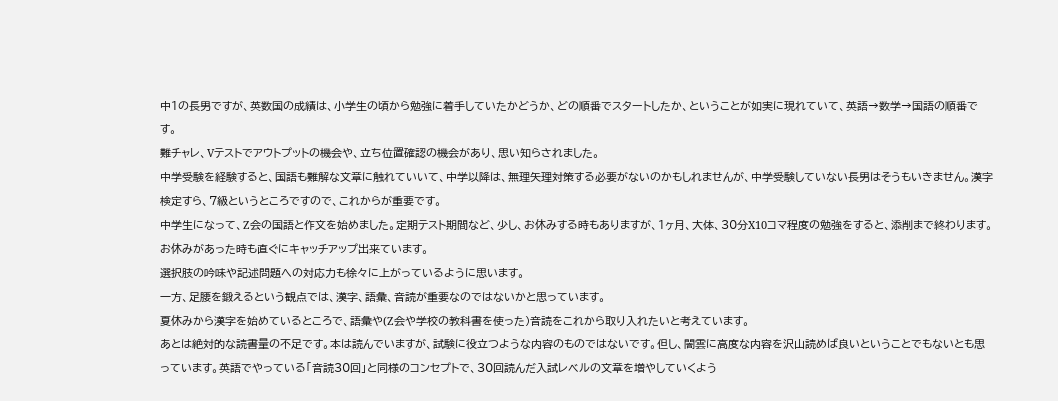中1の長男ですが、英数国の成績は、小学生の頃から勉強に着手していたかどうか、どの順番でスタートしたか、ということが如実に現れていて、英語→数学→国語の順番です。
難チャレ、Vテストでアウトプットの機会や、立ち位置確認の機会があり、思い知らされました。
中学受験を経験すると、国語も難解な文章に触れていいて、中学以降は、無理矢理対策する必要がないのかもしれませんが、中学受験していない長男はそうもいきません。漢字検定すら、7級というところですので、これからが重要です。
中学生になって、Z会の国語と作文を始めました。定期テスト期間など、少し、お休みする時もありますが、1ヶ月、大体、30分X10コマ程度の勉強をすると、添削まで終わります。お休みがあった時も直ぐにキャッチアップ出来ています。
選択肢の吟味や記述問題への対応力も徐々に上がっているように思います。
一方、足腰を鍛えるという観点では、漢字、語彙、音読が重要なのではないかと思っています。
夏休みから漢字を始めているところで、語彙や(Z会や学校の教科書を使った)音読をこれから取り入れたいと考えています。
あとは絶対的な読書量の不足です。本は読んでいますが、試験に役立つような内容のものではないです。但し、闇雲に高度な内容を沢山読めば良いということでもないとも思っています。英語でやっている「音読30回」と同様のコンセプトで、30回読んだ入試レベルの文章を増やしていくよう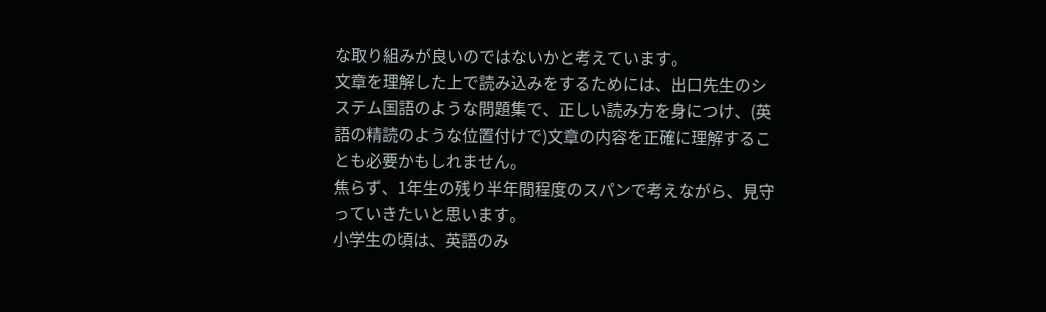な取り組みが良いのではないかと考えています。
文章を理解した上で読み込みをするためには、出口先生のシステム国語のような問題集で、正しい読み方を身につけ、(英語の精読のような位置付けで)文章の内容を正確に理解することも必要かもしれません。
焦らず、1年生の残り半年間程度のスパンで考えながら、見守っていきたいと思います。
小学生の頃は、英語のみ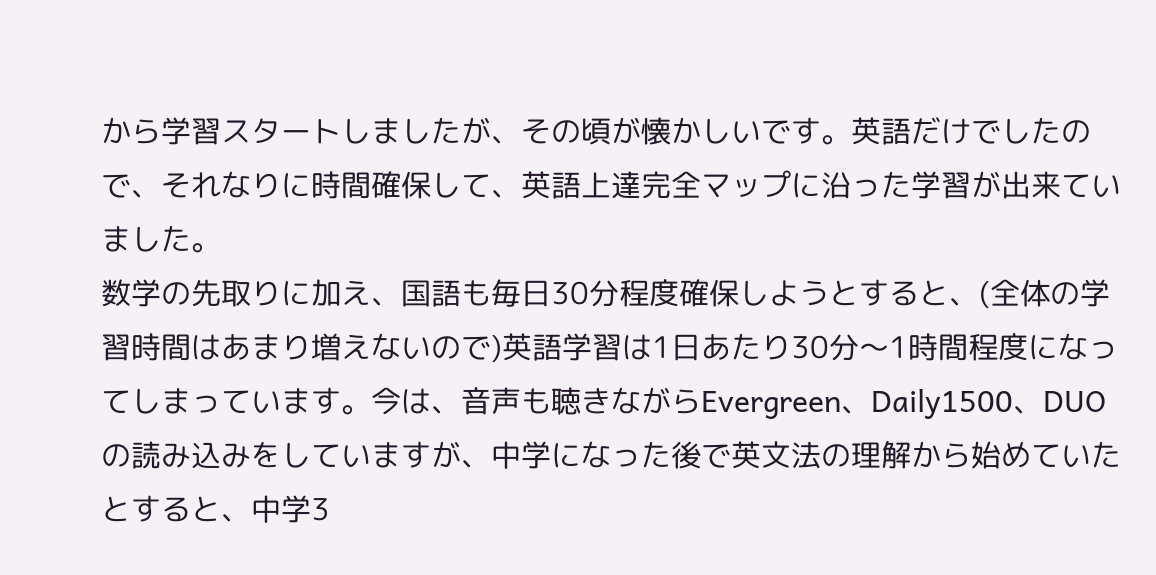から学習スタートしましたが、その頃が懐かしいです。英語だけでしたので、それなりに時間確保して、英語上達完全マップに沿った学習が出来ていました。
数学の先取りに加え、国語も毎日30分程度確保しようとすると、(全体の学習時間はあまり増えないので)英語学習は1日あたり30分〜1時間程度になってしまっています。今は、音声も聴きながらEvergreen、Daily1500、DUOの読み込みをしていますが、中学になった後で英文法の理解から始めていたとすると、中学3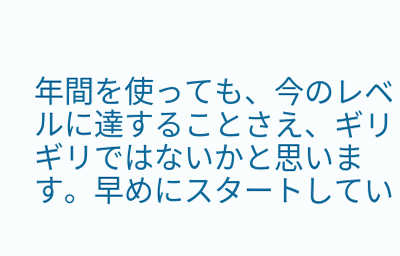年間を使っても、今のレベルに達することさえ、ギリギリではないかと思います。早めにスタートしてい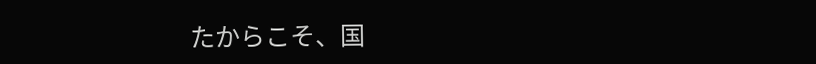たからこそ、国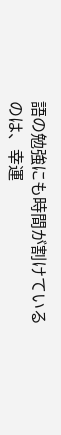語の勉強にも時間が割けているのは、幸運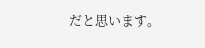だと思います。